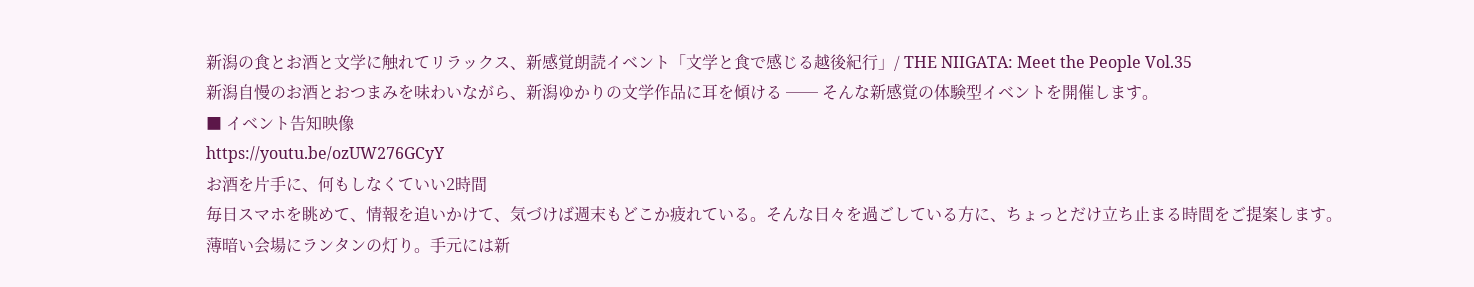新潟の食とお酒と文学に触れてリラックス、新感覚朗読イベント「文学と食で感じる越後紀行」/ THE NIIGATA: Meet the People Vol.35
新潟自慢のお酒とおつまみを味わいながら、新潟ゆかりの文学作品に耳を傾ける ── そんな新感覚の体験型イベントを開催します。
■ イベント告知映像
https://youtu.be/ozUW276GCyY
お酒を片手に、何もしなくていい2時間
毎日スマホを眺めて、情報を追いかけて、気づけば週末もどこか疲れている。そんな日々を過ごしている方に、ちょっとだけ立ち止まる時間をご提案します。
薄暗い会場にランタンの灯り。手元には新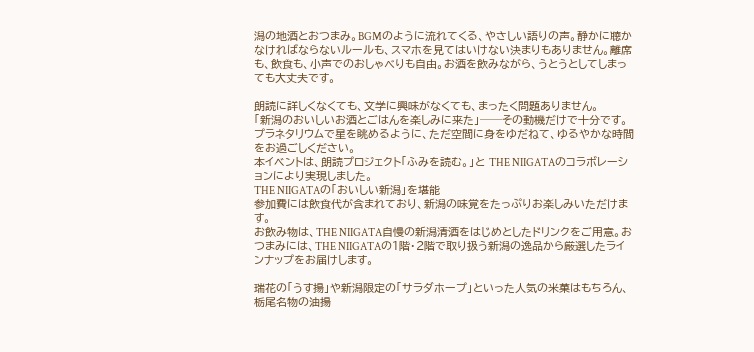潟の地酒とおつまみ。BGMのように流れてくる、やさしい語りの声。静かに聴かなければならないルールも、スマホを見てはいけない決まりもありません。離席も、飲食も、小声でのおしゃべりも自由。お酒を飲みながら、うとうとしてしまっても大丈夫です。

朗読に詳しくなくても、文学に興味がなくても、まったく問題ありません。
「新潟のおいしいお酒とごはんを楽しみに来た」──その動機だけで十分です。プラネタリウムで星を眺めるように、ただ空間に身をゆだねて、ゆるやかな時間をお過ごしください。
本イベントは、朗読プロジェクト「ふみを読む。」と THE NIIGATAのコラボレーションにより実現しました。
THE NIIGATAの「おいしい新潟」を堪能
参加費には飲食代が含まれており、新潟の味覚をたっぷりお楽しみいただけます。
お飲み物は、THE NIIGATA自慢の新潟清酒をはじめとしたドリンクをご用意。おつまみには、THE NIIGATAの1階・2階で取り扱う新潟の逸品から厳選したラインナップをお届けします。

瑞花の「うす揚」や新潟限定の「サラダホープ」といった人気の米菓はもちろん、栃尾名物の油揚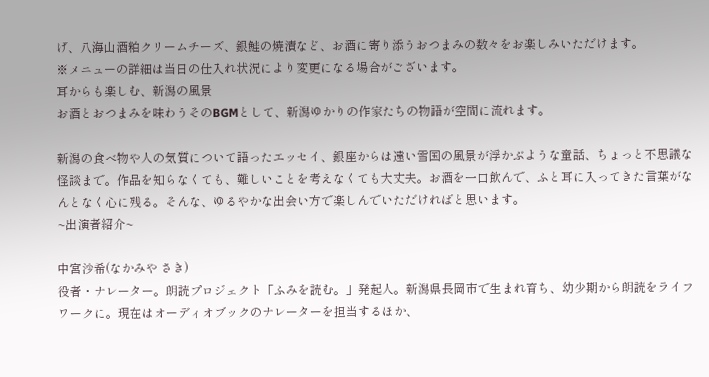げ、八海山酒粕クリームチーズ、銀鮭の焼漬など、お酒に寄り添うおつまみの数々をお楽しみいただけます。
※メニューの詳細は当日の仕入れ状況により変更になる場合がございます。
耳からも楽しむ、新潟の風景
お酒とおつまみを味わうそのBGMとして、新潟ゆかりの作家たちの物語が空間に流れます。

新潟の食べ物や人の気質について語ったエッセイ、銀座からは遠い雪国の風景が浮かぶような童話、ちょっと不思議な怪談まで。作品を知らなくても、難しいことを考えなくても大丈夫。お酒を一口飲んで、ふと耳に入ってきた言葉がなんとなく心に残る。そんな、ゆるやかな出会い方で楽しんでいただければと思います。
~出演者紹介~

中宮沙希(なかみや さき)
役者・ナレーター。朗読プロジェクト「ふみを読む。」発起人。新潟県長岡市で生まれ育ち、幼少期から朗読をライフワークに。現在はオーディオブックのナレーターを担当するほか、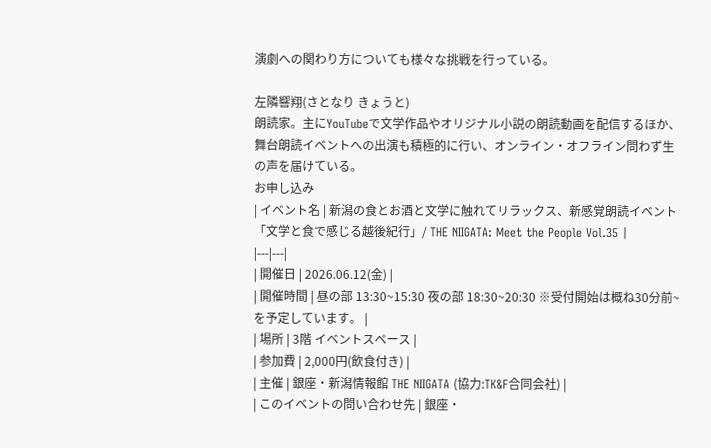演劇への関わり方についても様々な挑戦を行っている。

左隣響翔(さとなり きょうと)
朗読家。主にYouTubeで文学作品やオリジナル小説の朗読動画を配信するほか、舞台朗読イベントへの出演も積極的に行い、オンライン・オフライン問わず生の声を届けている。
お申し込み
| イベント名 | 新潟の食とお酒と文学に触れてリラックス、新感覚朗読イベント「文学と食で感じる越後紀行」/ THE NIIGATA: Meet the People Vol.35 |
|---|---|
| 開催日 | 2026.06.12(金) |
| 開催時間 | 昼の部 13:30~15:30 夜の部 18:30~20:30 ※受付開始は概ね30分前~を予定しています。 |
| 場所 | 3階 イベントスペース |
| 参加費 | 2,000円(飲食付き) |
| 主催 | 銀座・新潟情報館 THE NIIGATA (協力:TK&F合同会社) |
| このイベントの問い合わせ先 | 銀座・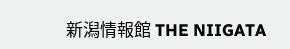新潟情報館 THE NIIGATA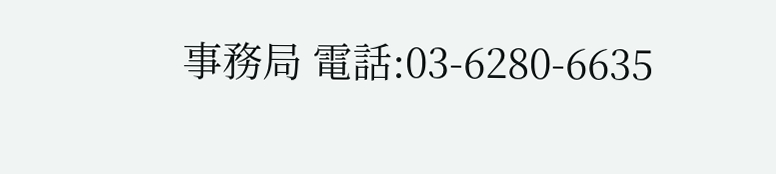事務局 電話:03-6280-6635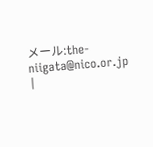メール:the-niigata@nico.or.jp |